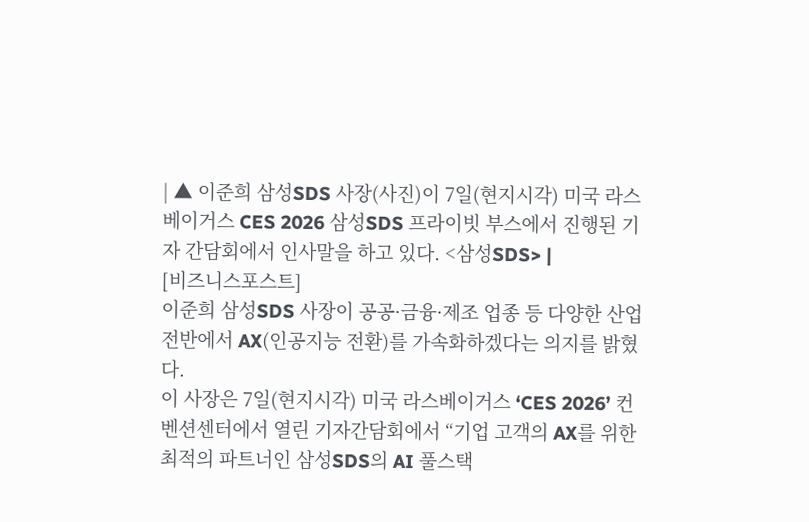| ▲ 이준희 삼성SDS 사장(사진)이 7일(현지시각) 미국 라스베이거스 CES 2026 삼성SDS 프라이빗 부스에서 진행된 기자 간담회에서 인사말을 하고 있다. <삼성SDS> |
[비즈니스포스트]
이준희 삼성SDS 사장이 공공·금융·제조 업종 등 다양한 산업 전반에서 AX(인공지능 전환)를 가속화하겠다는 의지를 밝혔다.
이 사장은 7일(현지시각) 미국 라스베이거스 ‘CES 2026’ 컨벤션센터에서 열린 기자간담회에서 “기업 고객의 AX를 위한 최적의 파트너인 삼성SDS의 AI 풀스택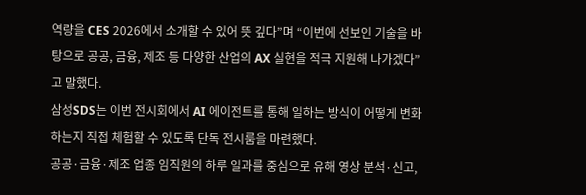역량을 CES 2026에서 소개할 수 있어 뜻 깊다”며 “이번에 선보인 기술을 바탕으로 공공, 금융, 제조 등 다양한 산업의 AX 실현을 적극 지원해 나가겠다”고 말했다.
삼성SDS는 이번 전시회에서 AI 에이전트를 통해 일하는 방식이 어떻게 변화하는지 직접 체험할 수 있도록 단독 전시룸을 마련했다.
공공·금융·제조 업종 임직원의 하루 일과를 중심으로 유해 영상 분석·신고,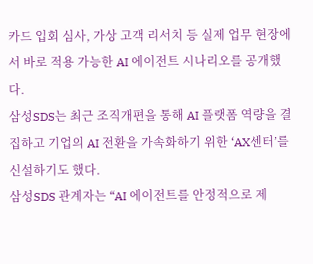카드 입회 심사, 가상 고객 리서치 등 실제 업무 현장에서 바로 적용 가능한 AI 에이전트 시나리오를 공개했다.
삼성SDS는 최근 조직개편을 통해 AI 플랫폼 역량을 결집하고 기업의 AI 전환을 가속화하기 위한 ‘AX센터’를 신설하기도 했다.
삼성SDS 관계자는 “AI 에이전트를 안정적으로 제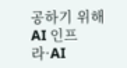공하기 위해 AI 인프라·AI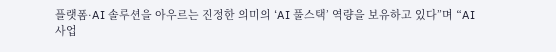플랫폼·AI 솔루션을 아우르는 진정한 의미의 ‘AI 풀스택’ 역량을 보유하고 있다”며 “AI 사업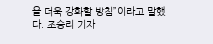을 더욱 강화할 방침”이라고 말했다. 조승리 기자